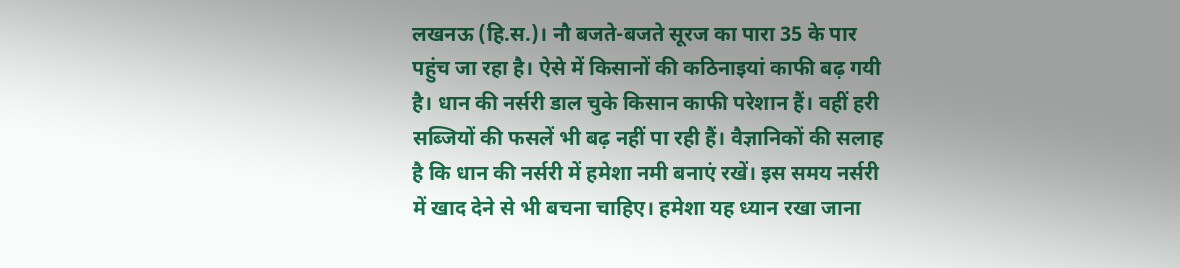लखनऊ (हि.स.)। नौ बजते-बजते सूरज का पारा 35 के पार पहुंच जा रहा है। ऐसे में किसानों की कठिनाइयां काफी बढ़ गयी है। धान की नर्सरी डाल चुके किसान काफी परेशान हैं। वहीं हरी सब्जियों की फसलें भी बढ़ नहीं पा रही हैं। वैज्ञानिकों की सलाह है कि धान की नर्सरी में हमेशा नमी बनाएं रखें। इस समय नर्सरी में खाद देने से भी बचना चाहिए। हमेशा यह ध्यान रखा जाना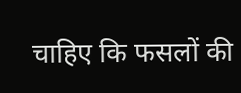चाहिए कि फसलों की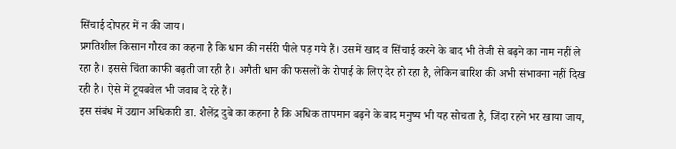सिंचाई दोपहर में न की जाय।
प्रगतिशील किसान गौरव का कहना है कि धान की नर्सरी पीले पड़ गये हैं। उसमें खाद व सिंचाई करने के बाद भी तेजी से बढ़ने का नाम नहीं ले रहा है। इससे चिंता काफी बढ़ती जा रही है। अगैती धान की फसलों के रोपाई के लिए देर हो रहा है, लेकिन बारिश की अभी संभावना नहीं दिख रही है। ऐसे में टूयबवेल भी जवाब दे रहे हैं।
इस संबंध में उद्यान अधिकारी डा. शैलेंद्र दुबे का कहना है कि अधिक तापमान बढ़ने के बाद मनुष्य भी यह सोचता है, जिंदा रहने भर खाया जाय,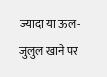ज्यादा या ऊल-जुलुल खाने पर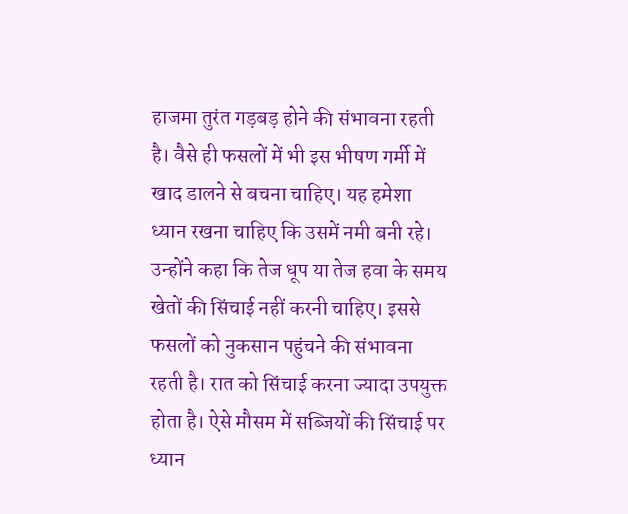हाजमा तुरंत गड़बड़ होने की संभावना रहती है। वैसे ही फसलों में भी इस भीषण गर्मी में खाद डालने से बचना चाहिए। यह हमेशा ध्यान रखना चाहिए कि उसमें नमी बनी रहे।
उन्होंने कहा कि तेज धूप या तेज हवा के समय खेतों की सिंचाई नहीं करनी चाहिए। इससे फसलों को नुकसान पहुंचने की संभावना रहती है। रात को सिंचाई करना ज्यादा उपयुक्त होता है। ऐसे मौसम में सब्जियों की सिंचाई पर ध्यान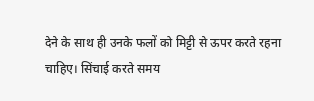देने के साथ ही उनके फलों को मिट्टी से ऊपर करते रहना चाहिए। सिंचाई करते समय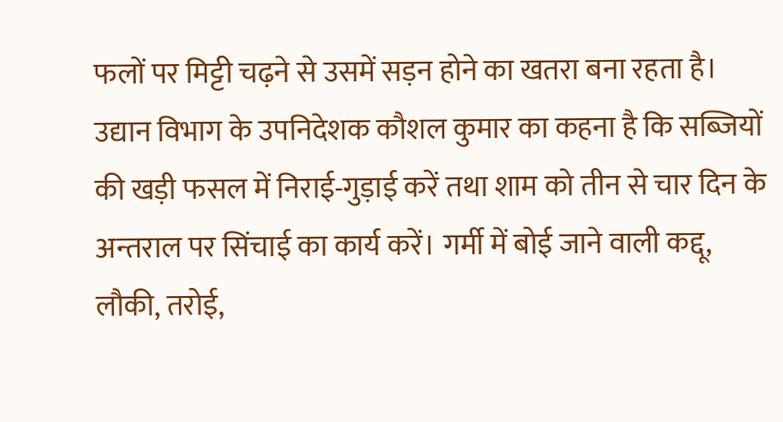फलों पर मिट्टी चढ़ने से उसमें सड़न होने का खतरा बना रहता है।
उद्यान विभाग के उपनिदेशक कौशल कुमार का कहना है कि सब्जियों की खड़ी फसल में निराई-गुड़ाई करें तथा शाम को तीन से चार दिन के अन्तराल पर सिंचाई का कार्य करें। गर्मी में बोई जाने वाली कद्दू, लौकी, तरोई,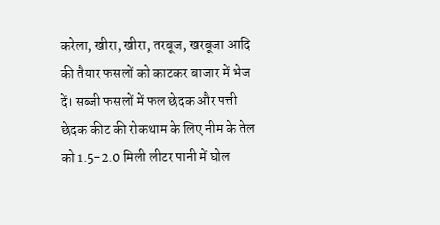करेला, खीरा, खीरा, तरबूज, खरबूजा आदि की तैयार फसलों को काटकर बाजार में भेज दें। सब्जी फसलों में फल छेदक और पत्ती छेदक कीट की रोकथाम के लिए नीम के तेल को 1.5-2.0 मिली लीटर पानी में घोल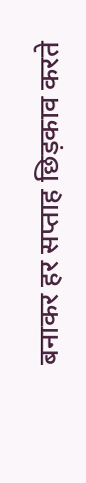बनाकर हर सप्ताह छिड़काव करते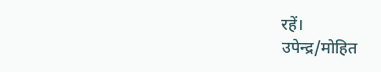रहें।
उपेन्द्र/मोहित